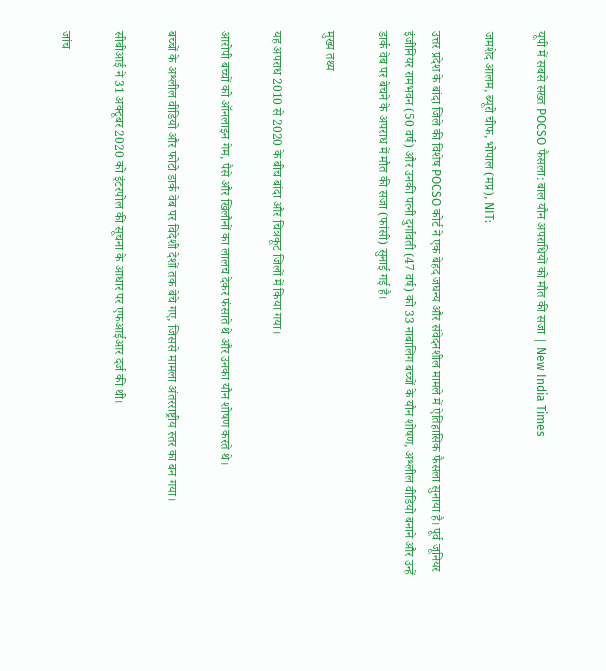यूपी में सबसे सख्त POCSO फैसला: बाल यौन अपराधियों को मौत की सजा | New India Times

जमशेद आलम, ब्यूरो चीफ, भोपाल (मप्र), NIT:

उत्तर प्रदेश के बांदा जिले की विशेष POCSO कोर्ट ने एक बेहद जघन्य और संवेदनशील मामले में ऐतिहासिक फैसला सुनाया है। पूर्व जूनियर इंजीनियर रामभवन (50 वर्ष) और उनकी पत्नी दुर्गावती (47 वर्ष) को 33 नाबालिग बच्चों के यौन शोषण, अश्लील वीडियो बनाने और उन्हें डार्क वेब पर बेचने के अपराध में मौत की सजा (फांसी) सुनाई गई है।

मुख्य तथ्य

यह अपराध 2010 से 2020 के बीच बांदा और चित्रकूट जिलों में किया गया।

आरोपी बच्चों को ऑनलाइन गेम, पैसे और खिलौनों का लालच देकर फंसाते थे और उनका यौन शोषण करते थे।

बच्चों के अश्लील वीडियो और फोटो डार्क वेब पर विदेशी देशों तक बेचे गए, जिससे मामला अंतरराष्ट्रीय स्तर का बन गया।

सीबीआई ने 31 अक्टूबर 2020 को इंटरपोल की सूचना के आधार पर एफआईआर दर्ज की थी।

जांच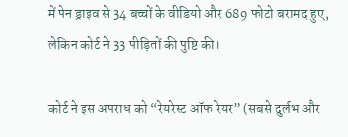में पेन ड्राइव से 34 बच्चों के वीडियो और 689 फोटो बरामद हुए, लेकिन कोर्ट ने 33 पीड़ितों की पुष्टि की।

कोर्ट ने इस अपराध को “रेयरेस्ट ऑफ रेयर” (सबसे दुर्लभ और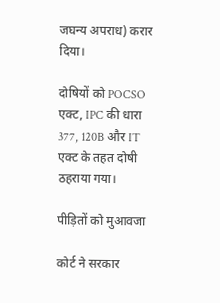जघन्य अपराध) करार दिया।

दोषियों को POCSO एक्ट, IPC की धारा 377, 120B और IT एक्ट के तहत दोषी ठहराया गया।

पीड़ितों को मुआवजा

कोर्ट ने सरकार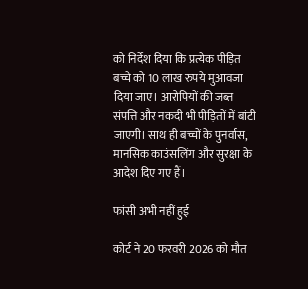को निर्देश दिया कि प्रत्येक पीड़ित बच्चे को 10 लाख रुपये मुआवजा दिया जाए। आरोपियों की जब्त संपत्ति और नकदी भी पीड़ितों में बांटी जाएगी। साथ ही बच्चों के पुनर्वास, मानसिक काउंसलिंग और सुरक्षा के आदेश दिए गए हैं।

फांसी अभी नहीं हुई

कोर्ट ने 20 फरवरी 2026 को मौत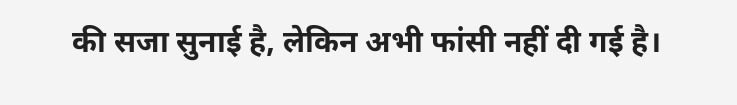की सजा सुनाई है, लेकिन अभी फांसी नहीं दी गई है।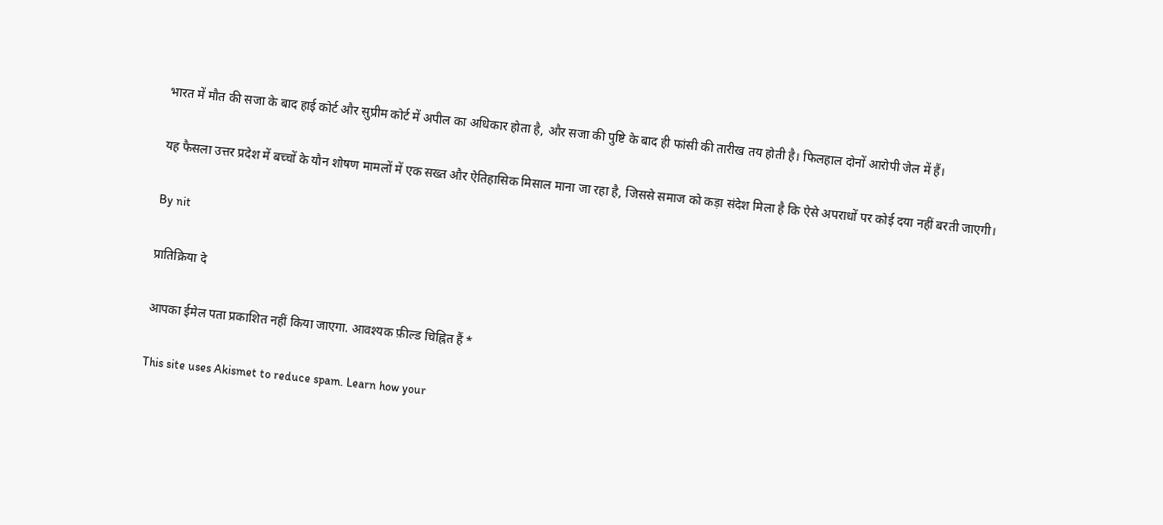भारत में मौत की सजा के बाद हाई कोर्ट और सुप्रीम कोर्ट में अपील का अधिकार होता है, और सजा की पुष्टि के बाद ही फांसी की तारीख तय होती है। फिलहाल दोनों आरोपी जेल में हैं।

यह फैसला उत्तर प्रदेश में बच्चों के यौन शोषण मामलों में एक सख्त और ऐतिहासिक मिसाल माना जा रहा है, जिससे समाज को कड़ा संदेश मिला है कि ऐसे अपराधों पर कोई दया नहीं बरती जाएगी।

By nit

प्रातिक्रिया दे

आपका ईमेल पता प्रकाशित नहीं किया जाएगा. आवश्यक फ़ील्ड चिह्नित हैं *

This site uses Akismet to reduce spam. Learn how your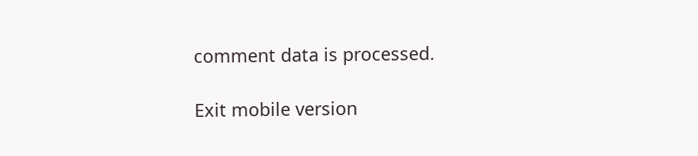comment data is processed.

Exit mobile version